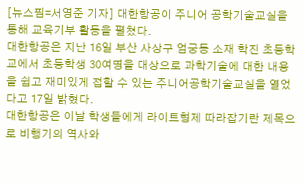[뉴스핌=서영준 기자] 대한항공이 주니어 공학기술교실을 통해 교육기부 활동을 펼쳤다.
대한항공은 지난 16일 부산 사상구 엄궁동 소재 학진 초등학교에서 초등학생 30여명을 대상으로 과학기술에 대한 내용을 쉽고 재미있게 접할 수 있는 주니어공학기술교실을 열었다고 17일 밝혔다.
대한항공은 이날 학생들에게 라이트형제 따라잡기란 제목으로 비행기의 역사와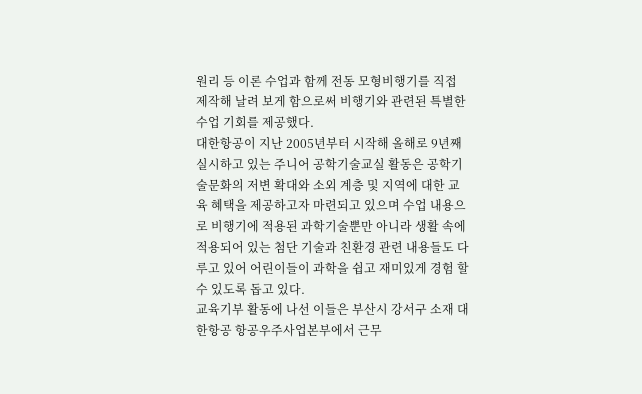원리 등 이론 수업과 함께 전동 모형비행기를 직접 제작해 날려 보게 함으로써 비행기와 관련된 특별한 수업 기회를 제공했다.
대한항공이 지난 2005년부터 시작해 올해로 9년째 실시하고 있는 주니어 공학기술교실 활동은 공학기술문화의 저변 확대와 소외 계층 및 지역에 대한 교육 혜택을 제공하고자 마련되고 있으며 수업 내용으로 비행기에 적용된 과학기술뿐만 아니라 생활 속에 적용되어 있는 첨단 기술과 친환경 관련 내용들도 다루고 있어 어린이들이 과학을 쉽고 재미있게 경험 할 수 있도록 돕고 있다.
교육기부 활동에 나선 이들은 부산시 강서구 소재 대한항공 항공우주사업본부에서 근무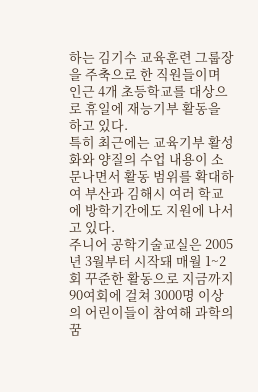하는 김기수 교육훈련 그룹장을 주축으로 한 직원들이며 인근 4개 초등학교를 대상으로 휴일에 재능기부 활동을 하고 있다.
특히 최근에는 교육기부 활성화와 양질의 수업 내용이 소문나면서 활동 범위를 확대하여 부산과 김해시 여러 학교에 방학기간에도 지원에 나서고 있다.
주니어 공학기술교실은 2005년 3월부터 시작돼 매월 1~2회 꾸준한 활동으로 지금까지 90여회에 걸쳐 3000명 이상의 어린이들이 참여해 과학의 꿈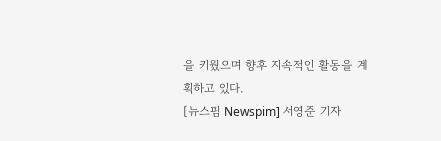을 키웠으며 향후 지속적인 활동을 계획하고 있다.
[뉴스핌 Newspim] 서영준 기자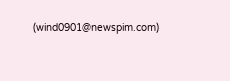(wind0901@newspim.com)